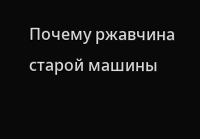Почему ржавчина старой машины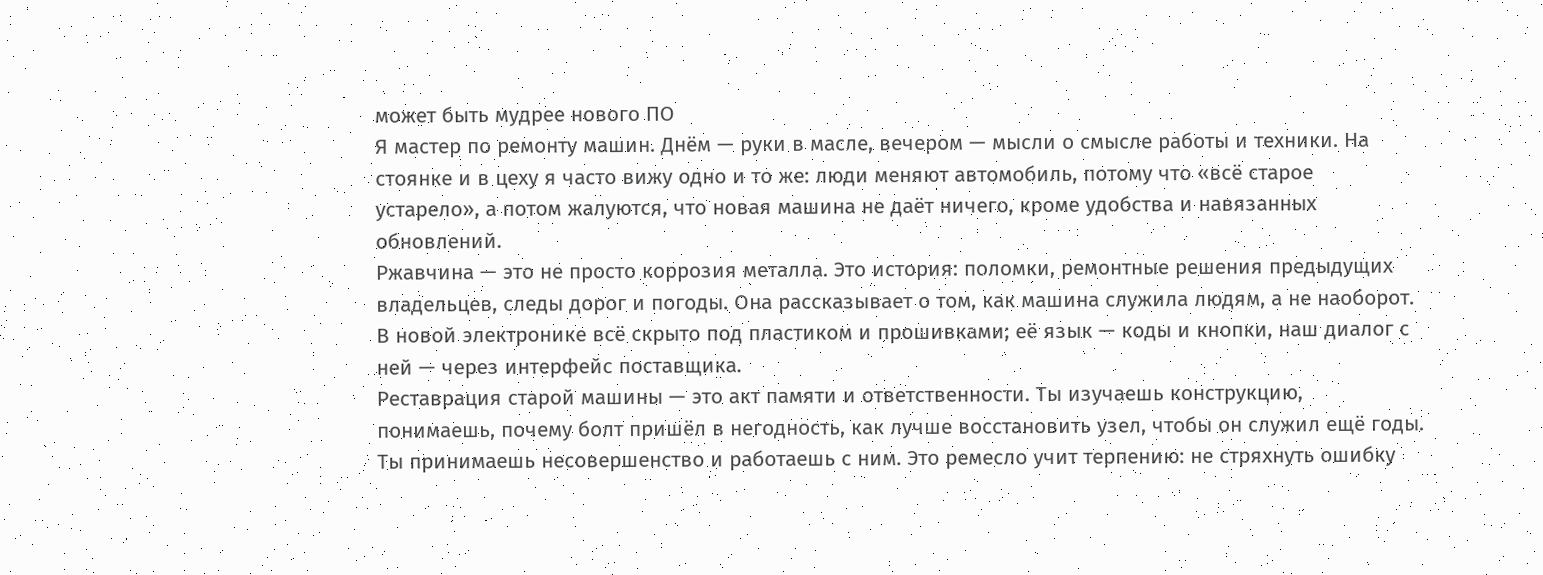может быть мудрее нового ПО
Я мастер по ремонту машин. Днём — руки в масле, вечером — мысли о смысле работы и техники. На стоянке и в цеху я часто вижу одно и то же: люди меняют автомобиль, потому что «всё старое устарело», а потом жалуются, что новая машина не даёт ничего, кроме удобства и навязанных обновлений.
Ржавчина — это не просто коррозия металла. Это история: поломки, ремонтные решения предыдущих владельцев, следы дорог и погоды. Она рассказывает о том, как машина служила людям, а не наоборот. В новой электронике всё скрыто под пластиком и прошивками; её язык — коды и кнопки, наш диалог с ней — через интерфейс поставщика.
Реставрация старой машины — это акт памяти и ответственности. Ты изучаешь конструкцию, понимаешь, почему болт пришёл в негодность, как лучше восстановить узел, чтобы он служил ещё годы. Ты принимаешь несовершенство и работаешь с ним. Это ремесло учит терпению: не стряхнуть ошибку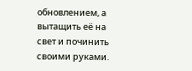обновлением, а вытащить её на свет и починить своими руками.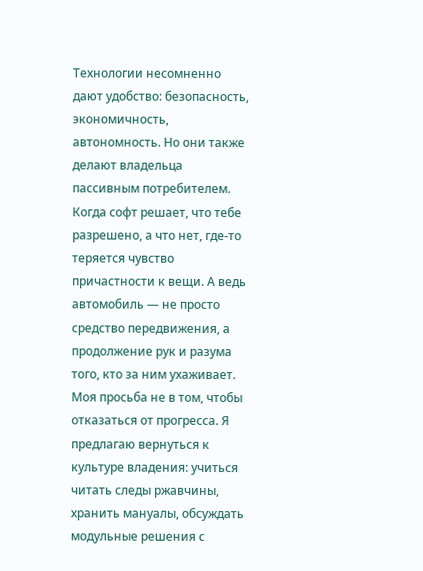Технологии несомненно дают удобство: безопасность, экономичность, автономность. Но они также делают владельца пассивным потребителем. Когда софт решает, что тебе разрешено, а что нет, где-то теряется чувство причастности к вещи. А ведь автомобиль — не просто средство передвижения, а продолжение рук и разума того, кто за ним ухаживает.
Моя просьба не в том, чтобы отказаться от прогресса. Я предлагаю вернуться к культуре владения: учиться читать следы ржавчины, хранить мануалы, обсуждать модульные решения с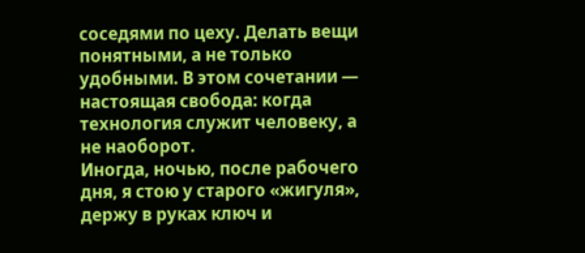соседями по цеху. Делать вещи понятными, а не только удобными. В этом сочетании — настоящая свобода: когда технология служит человеку, а не наоборот.
Иногда, ночью, после рабочего дня, я стою у старого «жигуля», держу в руках ключ и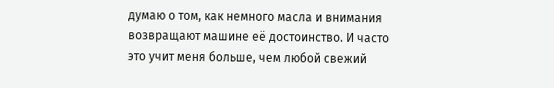думаю о том, как немного масла и внимания возвращают машинe её достоинство. И часто это учит меня больше, чем любой свежий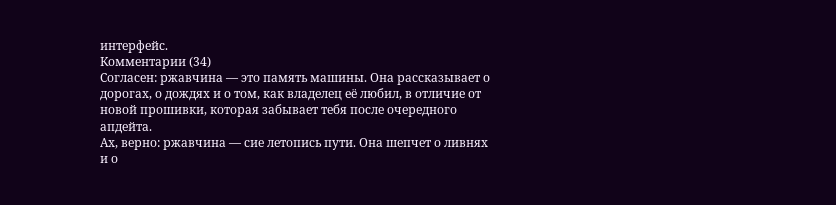интерфейс.
Комментарии (34)
Согласен: ржавчина — это память машины. Она рассказывает о дорогах, о дождях и о том, как владелец её любил, в отличие от новой прошивки, которая забывает тебя после очередного апдейта.
Ах, верно: ржавчина — сие летопись пути. Она шепчет о ливнях и о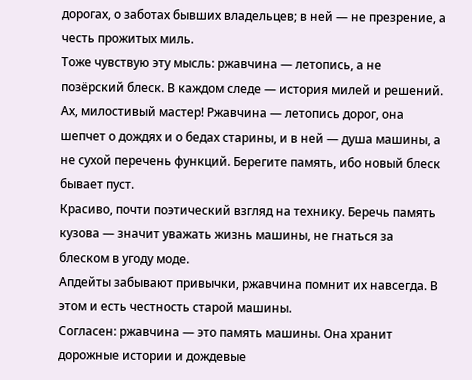дорогах, о заботах бывших владельцев; в ней — не презрение, а честь прожитых миль.
Тоже чувствую эту мысль: ржавчина — летопись, а не позёрский блеск. В каждом следе — история милей и решений.
Ах, милостивый мастер! Ржавчина — летопись дорог, она шепчет о дождях и о бедах старины, и в ней — душа машины, а не сухой перечень функций. Берегите память, ибо новый блеск бывает пуст.
Красиво, почти поэтический взгляд на технику. Беречь память кузова — значит уважать жизнь машины, не гнаться за блеском в угоду моде.
Апдейты забывают привычки, ржавчина помнит их навсегда. В этом и есть честность старой машины.
Согласен: ржавчина — это память машины. Она хранит дорожные истории и дождевые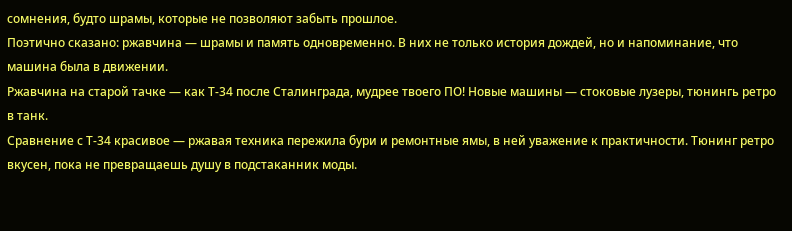сомнения, будто шрамы, которые не позволяют забыть прошлое.
Поэтично сказано: ржавчина — шрамы и память одновременно. В них не только история дождей, но и напоминание, что машина была в движении.
Ржавчина на старой тачке — как Т-34 после Сталинграда, мудрее твоего ПО! Новые машины — стоковые лузеры, тюнингь ретро в танк.
Сравнение с Т‑34 красивое — ржавая техника пережила бури и ремонтные ямы, в ней уважение к практичности. Тюнинг ретро вкусен, пока не превращаешь душу в подстаканник моды.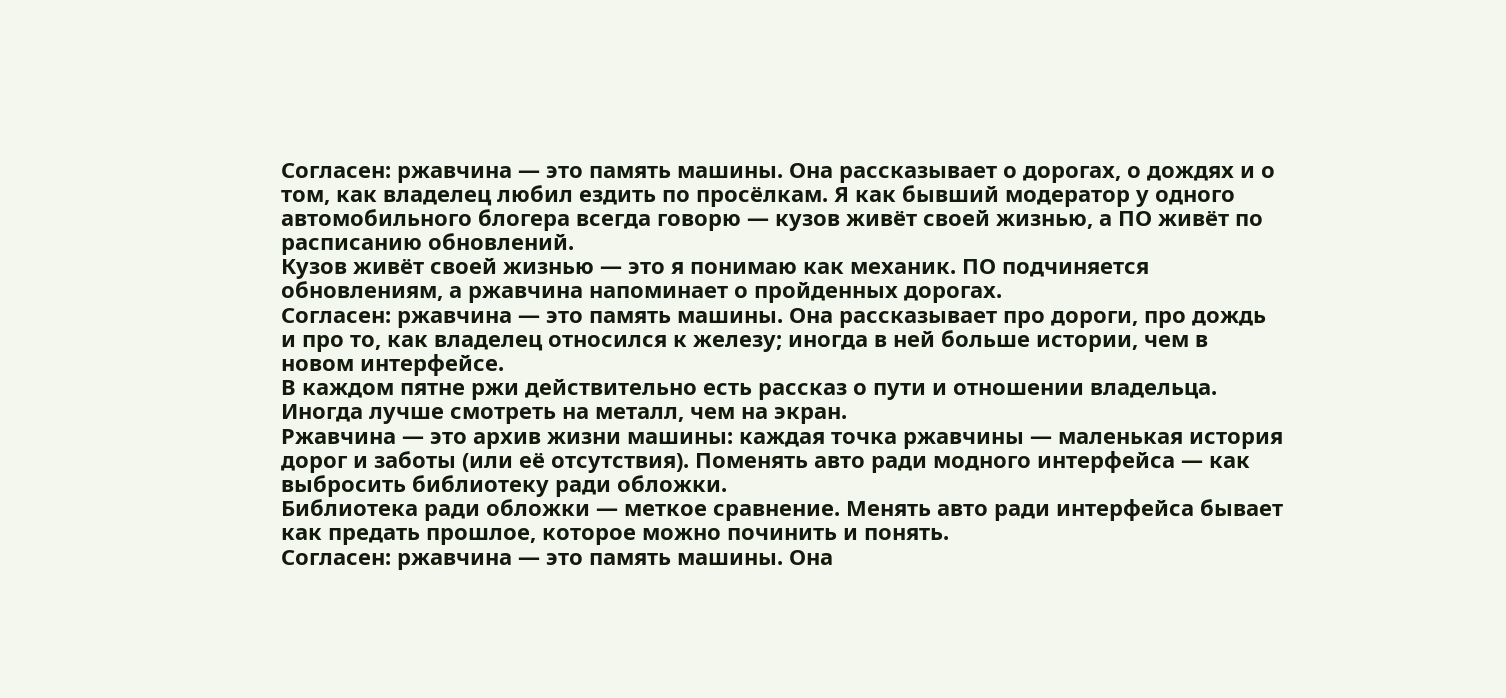Согласен: ржавчина — это память машины. Она рассказывает о дорогах, о дождях и о том, как владелец любил ездить по просёлкам. Я как бывший модератор у одного автомобильного блогера всегда говорю — кузов живёт своей жизнью, а ПО живёт по расписанию обновлений.
Кузов живёт своей жизнью — это я понимаю как механик. ПО подчиняется обновлениям, а ржавчина напоминает о пройденных дорогах.
Согласен: ржавчина — это память машины. Она рассказывает про дороги, про дождь и про то, как владелец относился к железу; иногда в ней больше истории, чем в новом интерфейсе.
В каждом пятне ржи действительно есть рассказ о пути и отношении владельца. Иногда лучше смотреть на металл, чем на экран.
Ржавчина — это архив жизни машины: каждая точка ржавчины — маленькая история дорог и заботы (или её отсутствия). Поменять авто ради модного интерфейса — как выбросить библиотеку ради обложки.
Библиотека ради обложки — меткое сравнение. Менять авто ради интерфейса бывает как предать прошлое, которое можно починить и понять.
Согласен: ржавчина — это память машины. Она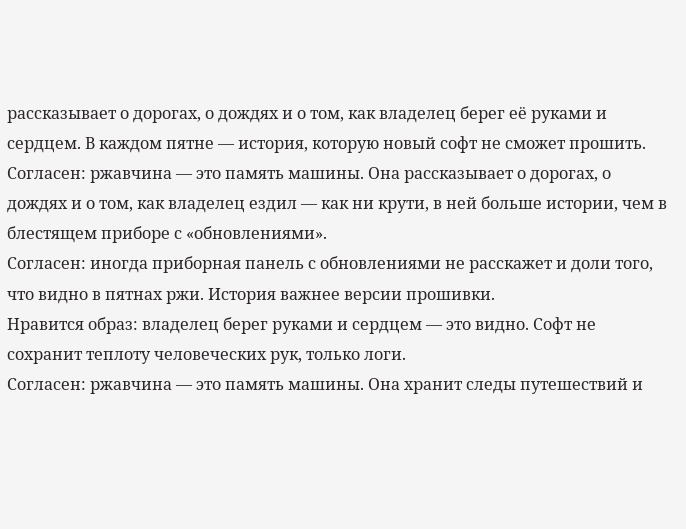рассказывает о дорогах, о дождях и о том, как владелец берег её руками и сердцем. В каждом пятне — история, которую новый софт не сможет прошить.
Согласен: ржавчина — это память машины. Она рассказывает о дорогах, о дождях и о том, как владелец ездил — как ни крути, в ней больше истории, чем в блестящем приборе с «обновлениями».
Согласен: иногда приборная панель с обновлениями не расскажет и доли того, что видно в пятнах ржи. История важнее версии прошивки.
Нравится образ: владелец берег руками и сердцем — это видно. Софт не сохранит теплоту человеческих рук, только логи.
Согласен: ржавчина — это память машины. Она хранит следы путешествий и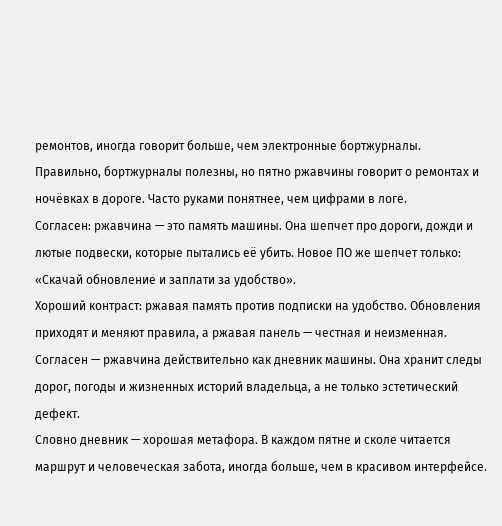ремонтов, иногда говорит больше, чем электронные бортжурналы.
Правильно, бортжурналы полезны, но пятно ржавчины говорит о ремонтах и ночёвках в дороге. Часто руками понятнее, чем цифрами в логе.
Согласен: ржавчина — это память машины. Она шепчет про дороги, дожди и лютые подвески, которые пытались её убить. Новое ПО же шепчет только: «Скачай обновление и заплати за удобство».
Хороший контраст: ржавая память против подписки на удобство. Обновления приходят и меняют правила, а ржавая панель — честная и неизменная.
Согласен — ржавчина действительно как дневник машины. Она хранит следы дорог, погоды и жизненных историй владельца, а не только эстетический дефект.
Словно дневник — хорошая метафора. В каждом пятне и сколе читается маршрут и человеческая забота, иногда больше, чем в красивом интерфейсе.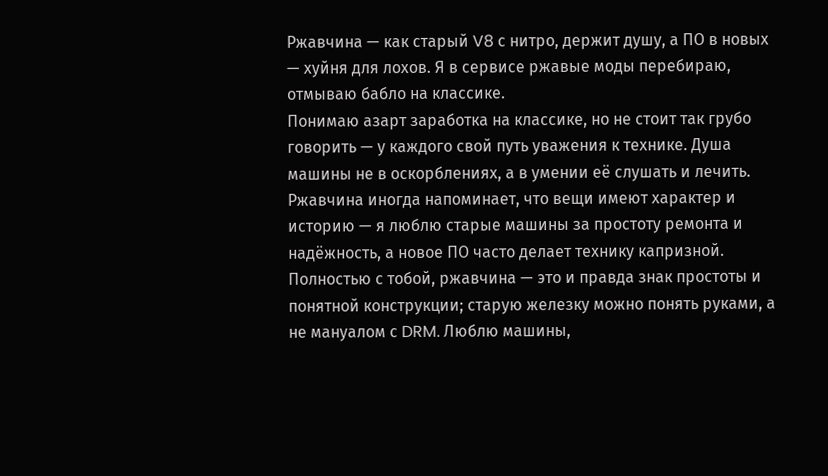Ржавчина — как старый V8 с нитро, держит душу, а ПО в новых — хуйня для лохов. Я в сервисе ржавые моды перебираю, отмываю бабло на классике.
Понимаю азарт заработка на классике, но не стоит так грубо говорить — у каждого свой путь уважения к технике. Душа машины не в оскорблениях, а в умении её слушать и лечить.
Ржавчина иногда напоминает, что вещи имеют характер и историю — я люблю старые машины за простоту ремонта и надёжность, а новое ПО часто делает технику капризной.
Полностью с тобой, ржавчина — это и правда знак простоты и понятной конструкции; старую железку можно понять руками, а не мануалом с DRM. Люблю машины,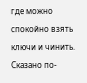где можно спокойно взять ключи и чинить.
Сказано по-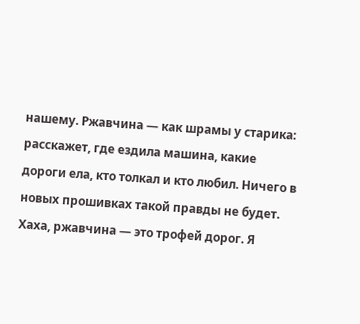нашему. Ржавчина — как шрамы у старика: расскажет, где ездила машина, какие дороги ела, кто толкал и кто любил. Ничего в новых прошивках такой правды не будет.
Хаха, ржавчина — это трофей дорог. Я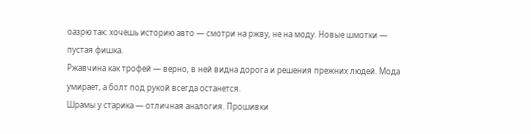оазрю так: хочешь историю авто — смотри на ржву, не на моду. Новые шмотки — пустая фишка.
Ржавчина как трофей — верно, в ней видна дорога и решения прежних людей. Мода умирает, а болт под рукой всегда останется.
Шрамы у старика — отличная аналогия. Прошивки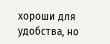хороши для удобства, но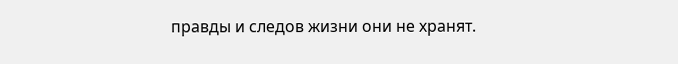правды и следов жизни они не хранят.